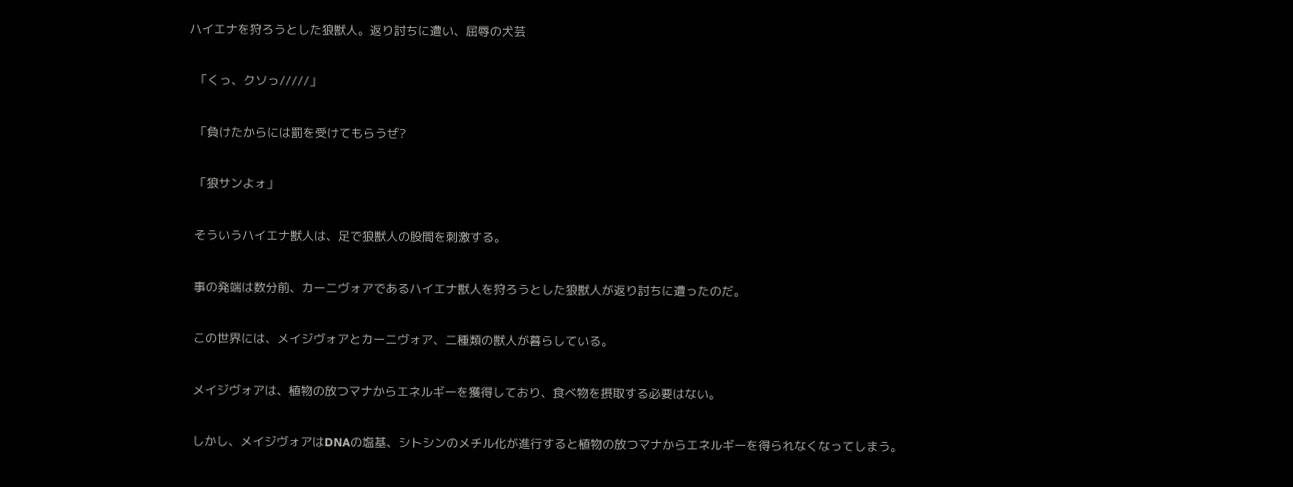ハイエナを狩ろうとした狼獣人。返り討ちに遭い、屈辱の犬芸

  「くっ、クソっ/////」

  「負けたからには罰を受けてもらうぜ?

  「狼サンよォ」

  そういうハイエナ獣人は、足で狼獣人の股間を刺激する。

  事の発端は数分前、カーニヴォアであるハイエナ獣人を狩ろうとした狼獣人が返り討ちに遭ったのだ。

  この世界には、メイジヴォアとカーニヴォア、二種類の獣人が暮らしている。

  メイジヴォアは、植物の放つマナからエネルギーを獲得しており、食べ物を摂取する必要はない。

  しかし、メイジヴォアはDNAの塩基、シトシンのメチル化が進行すると植物の放つマナからエネルギーを得られなくなってしまう。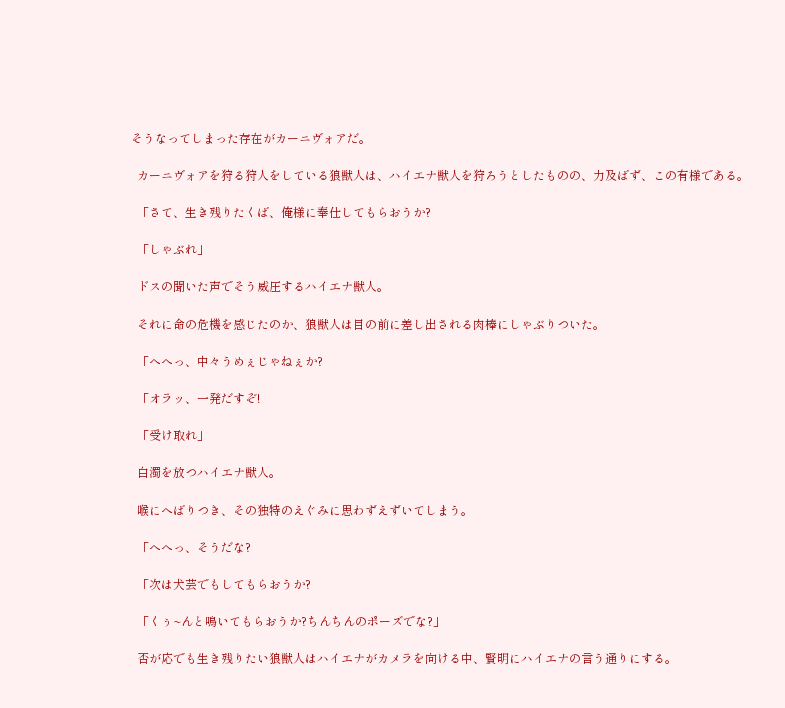そうなってしまった存在がカーニヴォアだ。

  カーニヴォアを狩る狩人をしている狼獣人は、ハイエナ獣人を狩ろうとしたものの、力及ばず、この有様である。

  「さて、生き残りたくば、俺様に奉仕してもらおうか?

  「しゃぶれ」

  ドスの聞いた声でそう威圧するハイエナ獣人。

  それに命の危機を感じたのか、狼獣人は目の前に差し出される肉棒にしゃぶりついた。

  「へへっ、中々うめぇじゃねぇか?

  「オラッ、一発だすぞ!

  「受け取れ」

  白濁を放つハイエナ獣人。

  喉にへばりつき、その独特のえぐみに思わずえずいてしまう。

  「へへっ、そうだな?

  「次は犬芸でもしてもらおうか?

  「くぅ~んと鳴いてもらおうか?ちんちんのポーズでな?」

  否が応でも生き残りたい狼獣人はハイエナがカメラを向ける中、賢明にハイエナの言う通りにする。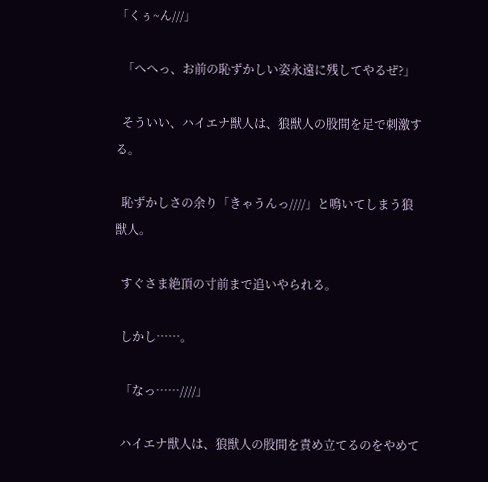「くぅ~ん///」

  「へへっ、お前の恥ずかしい姿永遠に残してやるぜ?」

  そういい、ハイエナ獣人は、狼獣人の股間を足で刺激する。

  恥ずかしさの余り「きゃうんっ////」と鳴いてしまう狼獣人。

  すぐさま絶頂の寸前まで追いやられる。

  しかし……。

  「なっ……////」

  ハイエナ獣人は、狼獣人の股間を責め立てるのをやめて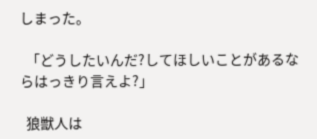しまった。

  「どうしたいんだ?してほしいことがあるならはっきり言えよ?」

  狼獣人は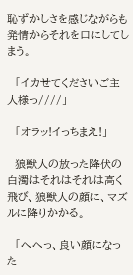恥ずかしさを感じながらも発情からそれを口にしてしまう。

  「イカせてくださいご主人様っ////」

  「オラッ!イっちまえ!」

  狼獣人の放った降伏の白濁はそれはそれは高く飛び、狼獣人の顔に、マズルに降りかかる。

  「へへっ、良い顔になった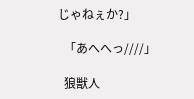じゃねぇか?」

  「あへへっ////」

  狼獣人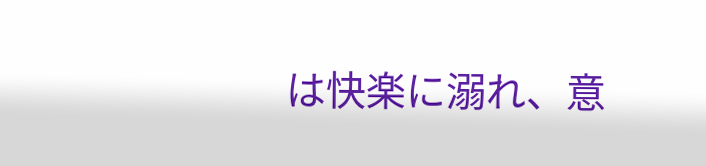は快楽に溺れ、意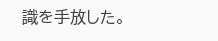識を手放した。